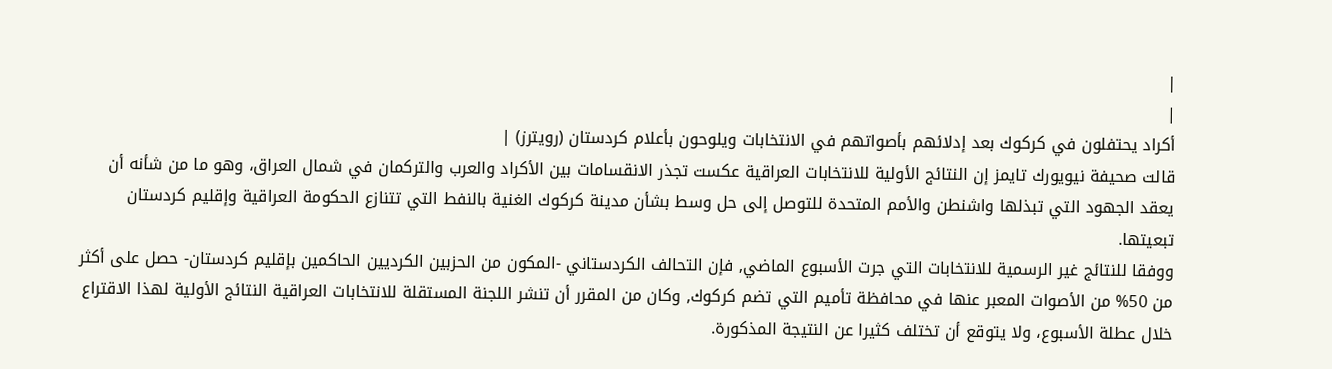|
|
أكراد يحتفلون في كركوك بعد إدلائهم بأصواتهم في الانتخابات ويلوحون بأعلام كردستان (رويترز) |
قالت صحيفة نيويورك تايمز إن النتائج الأولية للانتخابات العراقية عكست تجذر الانقسامات بين الأكراد والعرب والتركمان في شمال العراق، وهو ما من شأنه أن يعقد الجهود التي تبذلها واشنطن والأمم المتحدة للتوصل إلى حل وسط بشأن مدينة كركوك الغنية بالنفط التي تتنازع الحكومة العراقية وإقليم كردستان تبعيتها.
ووفقا للنتائج غير الرسمية للانتخابات التي جرت الأسبوع الماضي, فإن التحالف الكردستاني -المكون من الحزبين الكرديين الحاكمين بإقليم كردستان- حصل على أكثر من 50% من الأصوات المعبر عنها في محافظة تأميم التي تضم كركوك, وكان من المقرر أن تنشر اللجنة المستقلة للانتخابات العراقية النتائج الأولية لهذا الاقتراع خلال عطلة الأسبوع، ولا يتوقع أن تختلف كثيرا عن النتيجة المذكورة.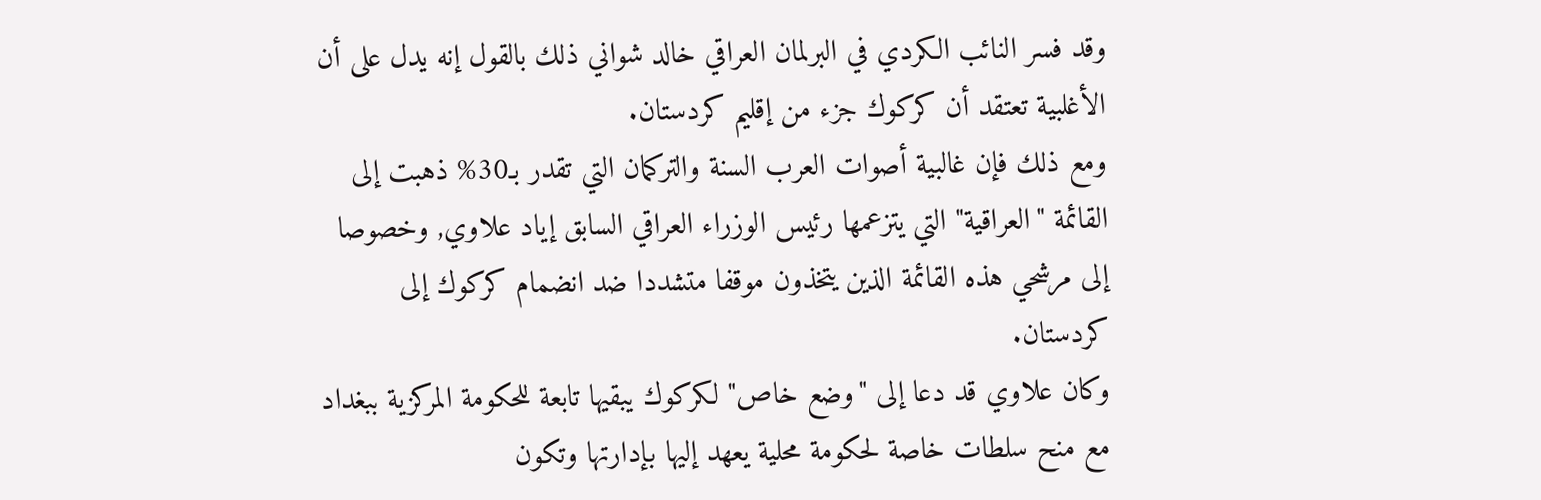وقد فسر النائب الكردي في البرلمان العراقي خالد شواني ذلك بالقول إنه يدل على أن الأغلبية تعتقد أن كركوك جزء من إقليم كردستان.
ومع ذلك فإن غالبية أصوات العرب السنة والتركمان التي تقدر بـ30% ذهبت إلى القائمة "العراقية" التي يتزعمها رئيس الوزراء العراقي السابق إياد علاوي, وخصوصا إلى مرشحي هذه القائمة الذين يتخذون موقفا متشددا ضد انضمام كركوك إلى كردستان.
وكان علاوي قد دعا إلى "وضع خاص" لكركوك يبقيها تابعة للحكومة المركزية ببغداد مع منح سلطات خاصة لحكومة محلية يعهد إليها بإدارتها وتكون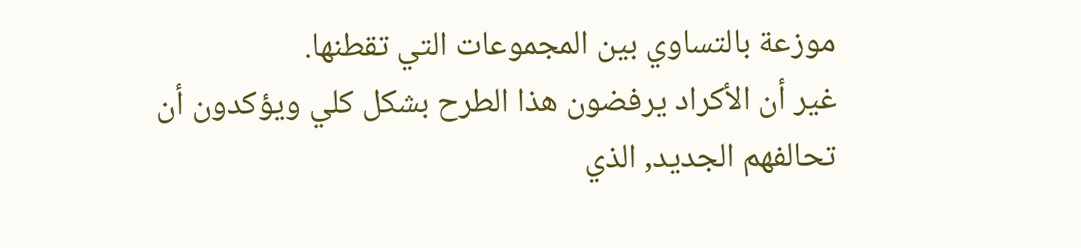موزعة بالتساوي بين المجموعات التي تقطنها.
غير أن الأكراد يرفضون هذا الطرح بشكل كلي ويؤكدون أن تحالفهم الجديد, الذي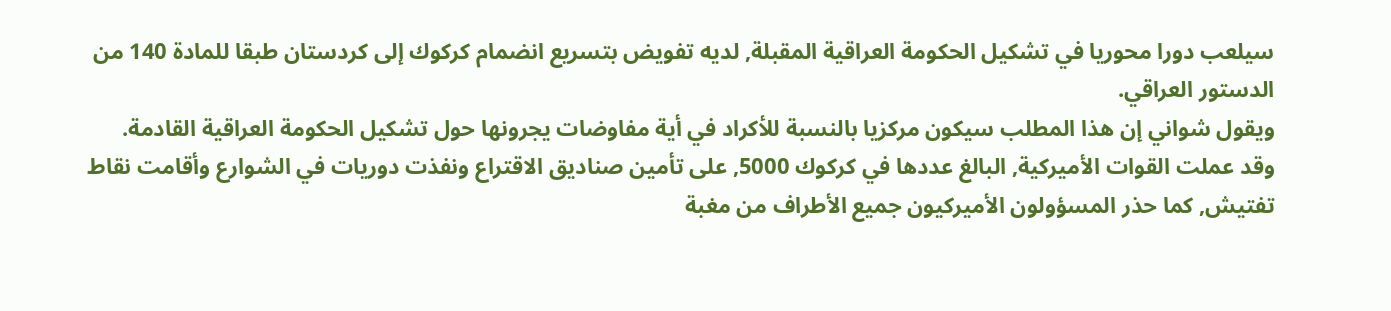سيلعب دورا محوريا في تشكيل الحكومة العراقية المقبلة, لديه تفويض بتسريع انضمام كركوك إلى كردستان طبقا للمادة 140 من الدستور العراقي.
ويقول شواني إن هذا المطلب سيكون مركزيا بالنسبة للأكراد في أية مفاوضات يجرونها حول تشكيل الحكومة العراقية القادمة.
وقد عملت القوات الأميركية, البالغ عددها في كركوك 5000, على تأمين صناديق الاقتراع ونفذت دوريات في الشوارع وأقامت نقاط تفتيش, كما حذر المسؤولون الأميركيون جميع الأطراف من مغبة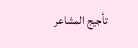تأجيج المشاعر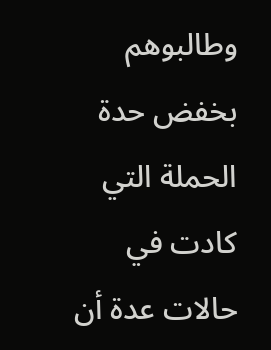وطالبوهم بخفض حدة الحملة التي كادت في حالات عدة أن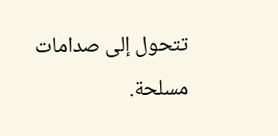تتحول إلى صدامات مسلحة.